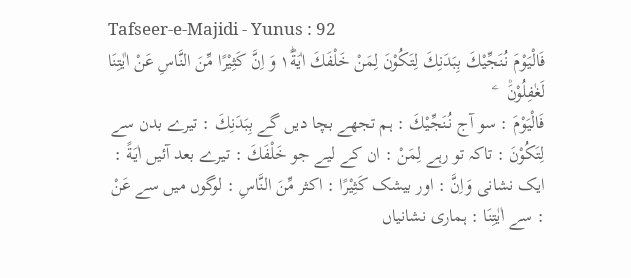Tafseer-e-Majidi - Yunus : 92
فَالْیَوْمَ نُنَجِّیْكَ بِبَدَنِكَ لِتَكُوْنَ لِمَنْ خَلْفَكَ اٰیَةً١ؕ وَ اِنَّ كَثِیْرًا مِّنَ النَّاسِ عَنْ اٰیٰتِنَا لَغٰفِلُوْنَ۠   ۧ
فَالْيَوْمَ : سو آج نُنَجِّيْكَ : ہم تجھے بچا دیں گے بِبَدَنِكَ : تیرے بدن سے لِتَكُوْنَ : تاکہ تو رہے لِمَنْ : ان کے لیے جو خَلْفَكَ : تیرے بعد آئیں اٰيَةً : ایک نشانی وَاِنَّ : اور بیشک كَثِيْرًا : اکثر مِّنَ النَّاسِ : لوگوں میں سے عَنْ : سے اٰيٰتِنَا : ہماری نشانیاں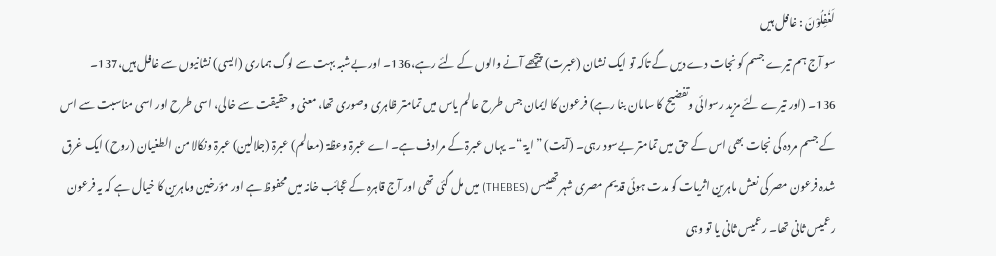لَغٰفِلُوْنَ : غافل ہیں
سو آج ہم تیرے جسم کو نجات دے دیں گے تاکہ تو ایک نشان (عبرت) پیچھے آنے والوں کے لئے رہے،136۔ اور بےشبہ بہت سے لوگ ہماری (ایسی) نشانیوں سے غافل ہیں،137۔
136۔ (اور تیرے لئے مزید رسوائی وتفضیح کا سامان بنا رہے) فرعون کا ایمان جس طرح عالم یاس میں تمامتر ظاہری وصوری تھا، معنی و حقیقت سے خالی، اسی طرح اور اسی مناسبت سے اس کے جسم مردہ کی نجات بھی اس کے حق میں تمامتر بےسود رہی۔ (آیت) ” ایۃ “۔ یہاں عبرۃ کے مرادف ہے۔ اے عبرۃ وعظۃ (معالم) عبرۃ (جلالین) عبرۃ ونکالا من الطغیان (روح) ایک غرق شدہ فرعون مصر کی نعش ماہرین اثریات کو مدت ہوئی قدیم مصری شہر تھیبس (THEBES) میں مل گئی تھی اور آج قاہرہ کے عجائب خانہ میں محفوظ ہے اور مؤرخین وماہرین کا خیال ہے کہ یہ فرعون رعمیس ثانی تھا۔ رعمیس ثانی یا تو وہی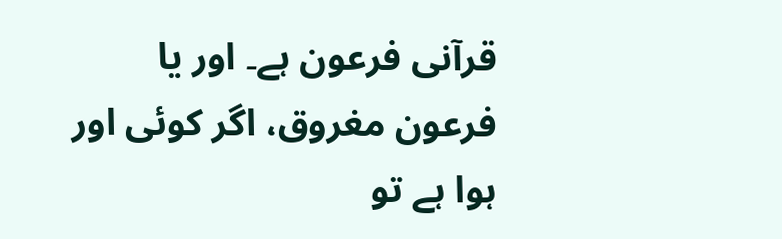قرآنی فرعون ہے۔ اور یا فرعون مغروق، اگر کوئی اور ہوا ہے تو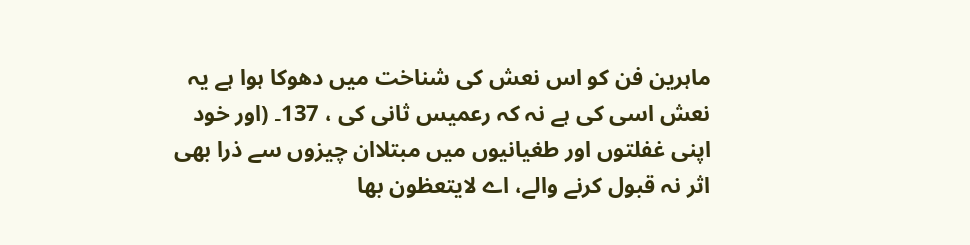ماہرین فن کو اس نعش کی شناخت میں دھوکا ہوا ہے یہ نعش اسی کی ہے نہ کہ رعمیس ثانی کی ، 137۔ (اور خود اپنی غفلتوں اور طغیانیوں میں مبتلاان چیزوں سے ذرا بھی اثر نہ قبول کرنے والے، اے لایتعظون بھا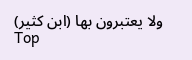ولا یعتبرون بھا (ابن کثیر)
Top